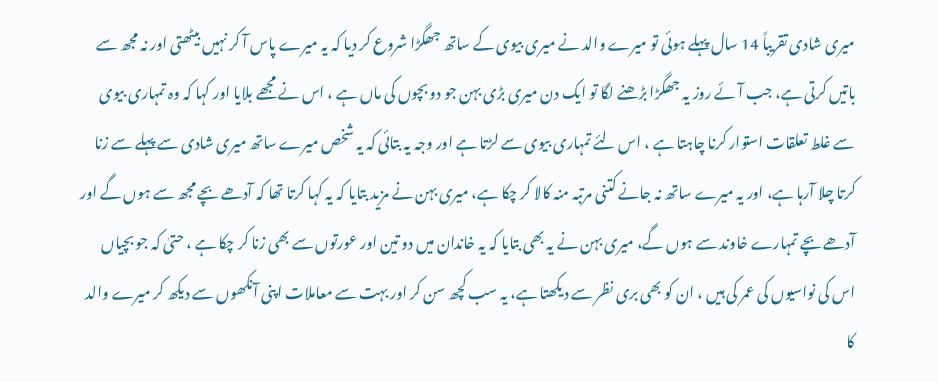میری شادی تقریباً 14 سال پہلے ہوئی تو میرے والد نے میری بیوی کے ساتھ جھگڑا شروع کر دیا کہ یہ میرے پاس آ کر نہیں بیٹھتی اور نہ مجھ سے باتیں کرتی ہے، جب آئے روز یہ جھگڑا بڑھنے لگا تو ایک دن میری بڑی بہن جو دو بچوں کی ماں ہے ، اس نے مجھے بلایا اور کہا کہ وہ تمہاری بیوی سے غلط تعلقات استوار کرنا چاہتا ہے ، اس لئے تمہاری بیوی سے لڑتا ہے اور وجہ یہ بتائی کہ یہ شخص میرے ساتھ میری شادی سے پہلے سے زنا کرتا چلا آرہا ہے، اور یہ میرے ساتھ نہ جانے کتنی مرتبہ منہ کالا کر چکا ہے، میری بہن نے مزید بتایا کہ یہ کہا کرتا تھا کہ آدھے بچے مجھ سے ہوں گے اور آدھے بچے تمہارے خاوند سے ہوں گے، میری بہن نے یہ بھی بتایا کہ یہ خاندان میں دو تین اور عورتوں سے بھی زنا کر چکا ہے ، حتیٰ کہ جو بچیاں اس کی نواسیوں کی عمر کی ہیں ، ان کو بھی بری نظر سے دیکھتا ہے، یہ سب کچھ سن کر اور بہت سے معاملات اپنی آنکھوں سے دیکھ کر میرے والد کا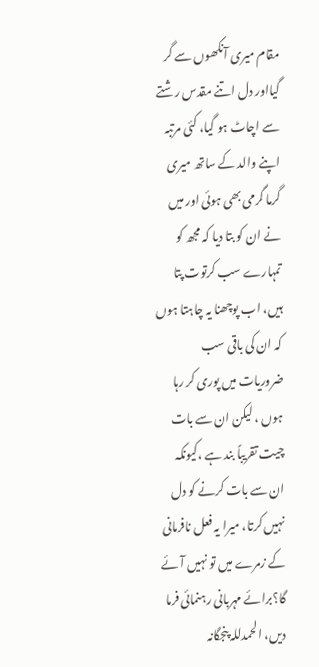مقام میری آنکھوں سے گر گیااور دل اتنے مقدس رشتے سے اچاٹ ہو گیا، کئی مرتبہ اپنے والد کے ساتھ میری گرما گرمی بھی ہوئی اور میں نے ان کو بتا دیا کہ مجھ کو تمہارے سب کرتوت پتا ہیں، اب پوچھنا یہ چاہتا ہوں کہ ان کی باقی سب ضروریات میں پوری کر رہا ہوں ، لیکن ان سے بات چیت تقریباً بند ہے ،کیونکہ ان سے بات کرنے کو دل نہیں کرتا، میرا یہ فعل نافرمانی کے زمرے میں تو نہیں آئے گا؟برائے مہربانی رہنمائی فرما دیں، الحمدللہ پنجگانہ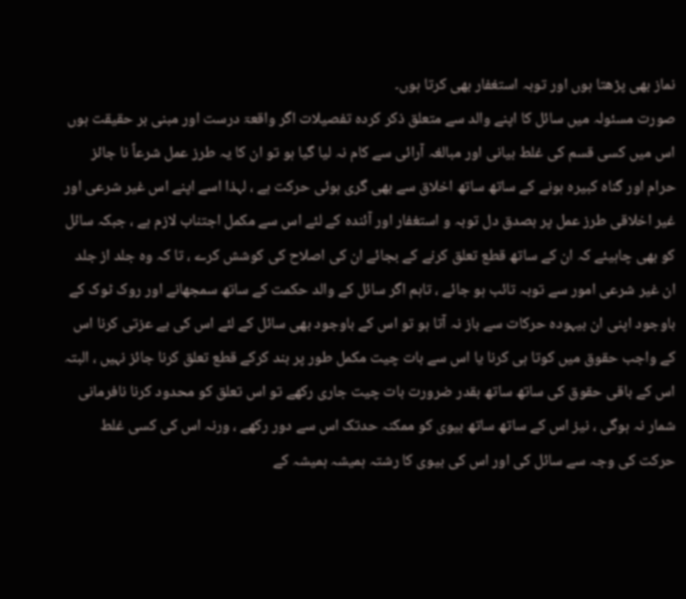نماز بھی پڑھتا ہوں اور توبہ استغفار بھی کرتا ہوں۔
صورت مسئولہ میں سائل کا اپنے والد سے متعلق ذکر کردہ تفصیلات اگر واقعۃ درست اور مبنی بر حقیقت ہوں اس میں کسی قسم کی غلط بیانی اور مبالغہ آرائی سے کام نہ لیا گیا ہو تو ان کا یہ طرز عمل شرعاً نا جائز حرام اور گناہ کبیرہ ہونے کے ساتھ ساتھ اخلاق سے بھی گری ہوئی حرکت ہے ، لہذا اسے اپنے اس غیر شرعی اور غیر اخلاقی طرز عمل پر بصدق دل توبہ و استغفار اور آئندہ کے لئے اس سے مکمل اجتناب لازم ہے ، جبکہ سائل کو بھی چاہیئے کہ ان کے ساتھ قطع تعلق کرنے کے بجائے ان کی اصلاح کی کوشش کرے ، تا کہ وہ جلد از جلد ان غیر شرعی امور سے توبہ تائب ہو جائے ، تاہم اگر سائل کے والد حکمت کے ساتھ سمجھانے اور روک ٹوک کے باوجود اپنی ان بیہودہ حرکات سے باز نہ آتا ہو تو اس کے باوجود بھی سائل کے لئے اس کی بے عزتی کرنا اس کے واجب حقوق میں کوتا ہی کرنا یا اس سے بات چیت مکمل طور پر بند کرکے قطع تعلق کرنا جائز نہیں ، البتہ اس کے باقی حقوق کی ساتھ ساتھ بقدر ضرورت بات چیت جاری رکھے تو اس تعلق کو محدود کرنا نافرمانی شمار نہ ہوگی ، نیز اس کے ساتھ ساتھ بیوی کو ممکنہ حدتک اس سے دور رکھے ، ورنہ اس کی کسی غلط حرکت کی وجہ سے سائل کی اور اس کی بیوی کا رشتہ ہمیشہ ہمیشہ کے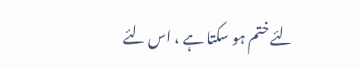لئے ختم ہو سکتا ہے ، اس لئے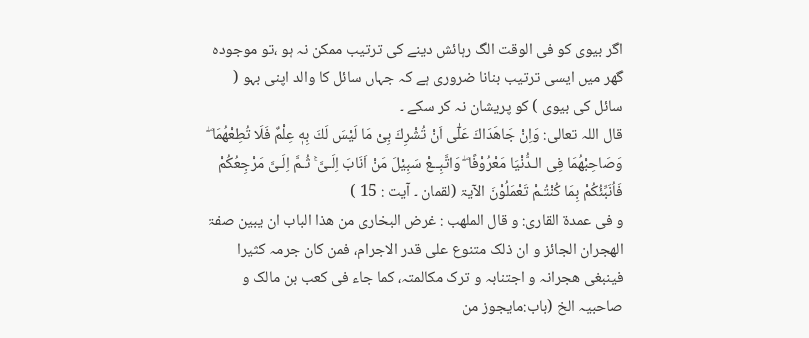اگر بیوی کو فی الوقت الگ رہائش دینے کی ترتیب ممکن نہ ہو ،تو موجودہ گھر میں ایسی ترتیب بنانا ضروری ہے کہ جہاں سائل کا والد اپنی بہو ( سائل کی بیوی ) کو پریشان نہ کر سکے ۔
قال اللہ تعالی: وَاِنْ جَاهَدَاكَ عَلٰٓى اَنْ تُشْرِكَ بِىْ مَا لَيْسَ لَكَ بِهٖ عِلْمٌ فَلَا تُطِعْهُمَا ۖ وَصَاحِبْهُمَا فِى الـدُّنْيَا مَعْرُوْفًا ۖ وَاتَّبِــعْ سَبِيْلَ مَنْ اَنَابَ اِلَـىَّ ۚ ثُـمَّ اِلَـىَّ مَرْجِعُكُمْ فَاُنَبِّئُكُمْ بِمَا كُنْتُـمْ تَعْمَلُوْنَ الآیۃ (لقمان ۔ آیت : 15 )
و فی عمدۃ القاری: و قال الملھب : غرض البخاری من ھذا الباب ان یبین صفۃ الھجران الجائز و ان ذلک متنوع علی قدر الاجرام، فمن کان جرمہ کثیرا فینبغی ھجرانہ و اجتنابہ و ترک مکالمتہ، کما جاء فی کعب بن مالک و صاحبیہ الخ (باب:مایجوز من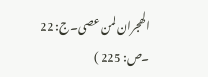الھجران لمن عصی۔ج: 22 ۔ص: 225 )